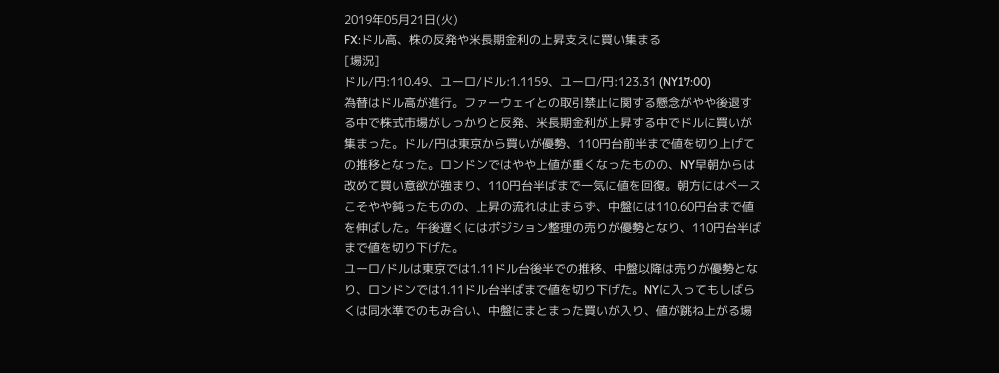2019年05月21日(火)
FX:ドル高、株の反発や米長期金利の上昇支えに買い集まる
[場況]
ドル/円:110.49、ユーロ/ドル:1.1159、ユーロ/円:123.31 (NY17:00)
為替はドル高が進行。ファーウェイとの取引禁止に関する懸念がやや後退する中で株式市場がしっかりと反発、米長期金利が上昇する中でドルに買いが集まった。ドル/円は東京から買いが優勢、110円台前半まで値を切り上げての推移となった。ロンドンではやや上値が重くなったものの、NY早朝からは改めて買い意欲が強まり、110円台半ばまで一気に値を回復。朝方にはペースこそやや鈍ったものの、上昇の流れは止まらず、中盤には110.60円台まで値を伸ばした。午後遅くにはポジション整理の売りが優勢となり、110円台半ばまで値を切り下げた。
ユーロ/ドルは東京では1.11ドル台後半での推移、中盤以降は売りが優勢となり、ロンドンでは1.11ドル台半ばまで値を切り下げた。NYに入ってもしばらくは同水準でのもみ合い、中盤にまとまった買いが入り、値が跳ね上がる場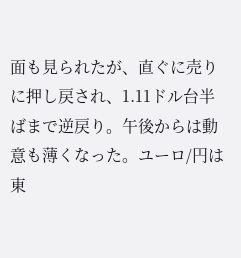面も見られたが、直ぐに売りに押し戻され、1.11ドル台半ばまで逆戻り。午後からは動意も薄くなった。ユーロ/円は東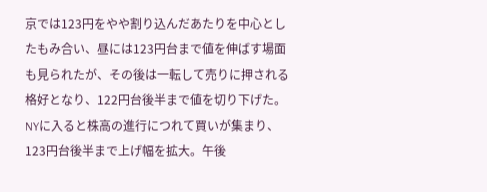京では123円をやや割り込んだあたりを中心としたもみ合い、昼には123円台まで値を伸ばす場面も見られたが、その後は一転して売りに押される格好となり、122円台後半まで値を切り下げた。NYに入ると株高の進行につれて買いが集まり、123円台後半まで上げ幅を拡大。午後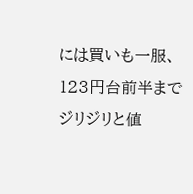には買いも一服、123円台前半までジリジリと値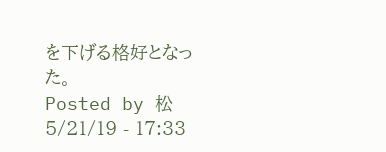を下げる格好となった。
Posted by 松 5/21/19 - 17:33